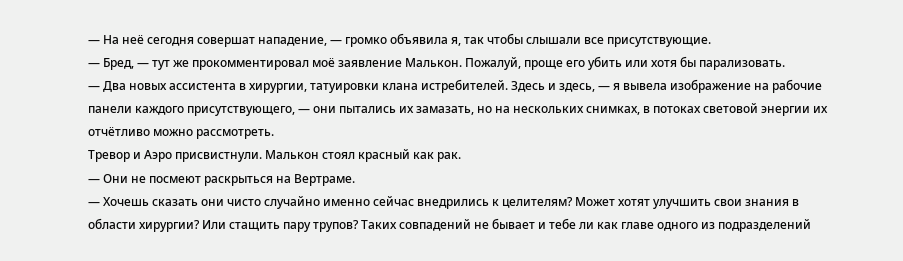— На неё сегодня совершат нападение, — громко объявила я, так чтобы слышали все присутствующие.
— Бред, — тут же прокомментировал моё заявление Малькон. Пожалуй, проще его убить или хотя бы парализовать.
— Два новых ассистента в хирургии, татуировки клана истребителей. Здесь и здесь, — я вывела изображение на рабочие панели каждого присутствующего, — они пытались их замазать, но на нескольких снимках, в потоках световой энергии их отчётливо можно рассмотреть.
Тревор и Аэро присвистнули. Малькон стоял красный как рак.
— Они не посмеют раскрыться на Вертраме.
— Хочешь сказать они чисто случайно именно сейчас внедрились к целителям? Может хотят улучшить свои знания в области хирургии? Или стащить пару трупов? Таких совпадений не бывает и тебе ли как главе одного из подразделений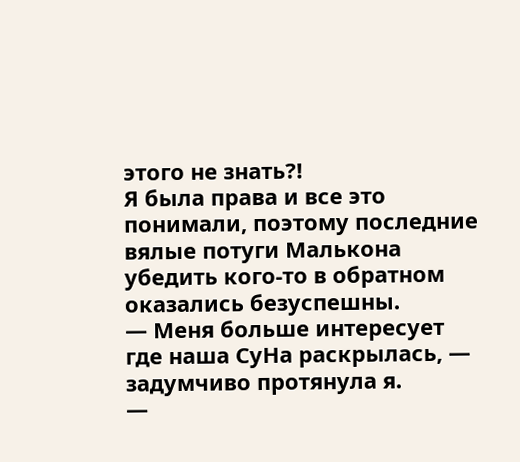этого не знать?!
Я была права и все это понимали, поэтому последние вялые потуги Малькона убедить кого-то в обратном оказались безуспешны.
— Меня больше интересует где наша СуНа раскрылась, — задумчиво протянула я.
—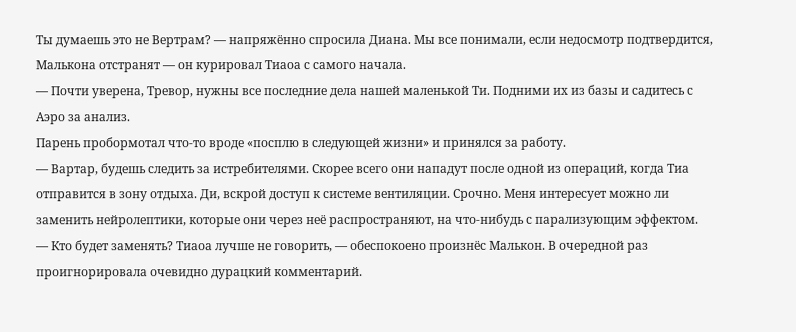Ты думаешь это не Вертрам? — напряжённо спросила Диана. Мы все понимали, если недосмотр подтвердится, Малькона отстранят — он курировал Тиаоа с самого начала.
— Почти уверена, Тревор, нужны все последние дела нашей маленькой Ти. Подними их из базы и садитесь с Аэро за анализ.
Парень пробормотал что-то вроде «посплю в следующей жизни» и принялся за работу.
— Вартар, будешь следить за истребителями. Скорее всего они нападут после одной из операций, когда Тиа отправится в зону отдыха. Ди, вскрой доступ к системе вентиляции. Срочно. Меня интересует можно ли заменить нейролептики, которые они через неё распространяют, на что-нибудь с парализующим эффектом.
— Кто будет заменять? Тиаоа лучше не говорить, — обеспокоено произнёс Малькон. В очередной раз проигнорировала очевидно дурацкий комментарий.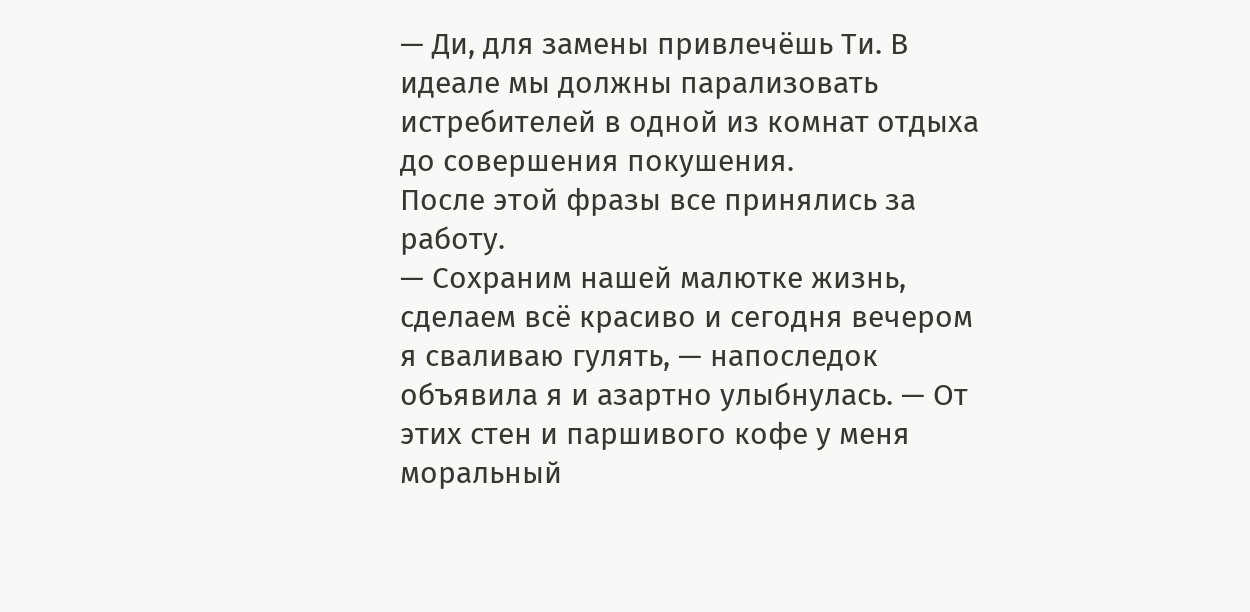— Ди, для замены привлечёшь Ти. В идеале мы должны парализовать истребителей в одной из комнат отдыха до совершения покушения.
После этой фразы все принялись за работу.
— Сохраним нашей малютке жизнь, сделаем всё красиво и сегодня вечером я сваливаю гулять, — напоследок объявила я и азартно улыбнулась. — От этих стен и паршивого кофе у меня моральный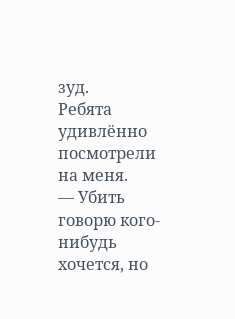зуд.
Ребята удивлённо посмотрели на меня.
— Убить говорю кого-нибудь хочется, но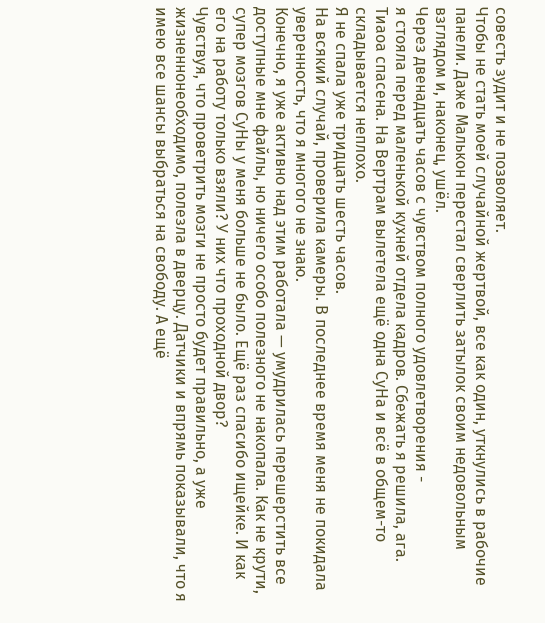совесть зудит и не позволяет.
Чтобы не стать моей случайной жертвой, все как один, уткнулись в рабочие панели. Даже Малькон перестал сверлить затылок своим недовольным взглядом и, наконец, ушёл.
Через двенадцать часов с чувством полного удовлетворения -
я стояла перед маленькой кухней отдела кадров. Сбежать я решила, ага.
Тиаоа спасена. На Вертрам вылетела ещё одна СуНа и всё в общем-то складывается неплохо.
Я не спала уже тридцать шесть часов.
На всякий случай, проверила камеры. В последнее время меня не покидала уверенность, что я многого не знаю.
Конечно, я уже активно над этим работала — умудрилась перешерстить все доступные мне файлы, но ничего особо полезного не накопала. Как не крути, супер мозгов СуНы у меня больше не было. Ещё раз спасибо ищейке. И как его на работу только взяли? У них что проходной двор?
Чувствуя, что проветрить мозги не просто будет правильно, а уже жизненнонеобходимо, полезла в дверцу. Датчики и впрямь показывали, что я имею все шансы выбраться на свободу. А ещё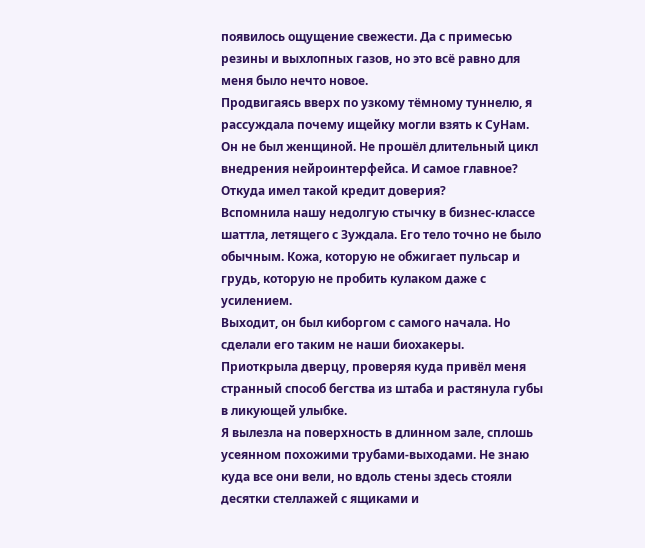появилось ощущение свежести. Да с примесью резины и выхлопных газов, но это всё равно для меня было нечто новое.
Продвигаясь вверх по узкому тёмному туннелю, я рассуждала почему ищейку могли взять к СуНам. Он не был женщиной. Не прошёл длительный цикл внедрения нейроинтерфейса. И самое главное? Откуда имел такой кредит доверия?
Вспомнила нашу недолгую стычку в бизнес-классе шаттла, летящего с Зуждала. Его тело точно не было обычным. Кожа, которую не обжигает пульсар и грудь, которую не пробить кулаком даже с усилением.
Выходит, он был киборгом с самого начала. Но сделали его таким не наши биохакеры.
Приоткрыла дверцу, проверяя куда привёл меня странный способ бегства из штаба и растянула губы в ликующей улыбке.
Я вылезла на поверхность в длинном зале, сплошь усеянном похожими трубами-выходами. Не знаю куда все они вели, но вдоль стены здесь стояли десятки стеллажей с ящиками и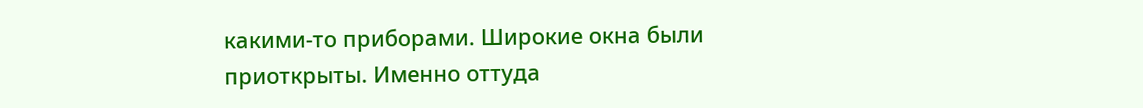какими-то приборами. Широкие окна были приоткрыты. Именно оттуда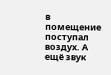в помещение поступал воздух. А ещё звук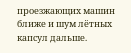проезжающих машин ближе и шум лётных капсул дальше.